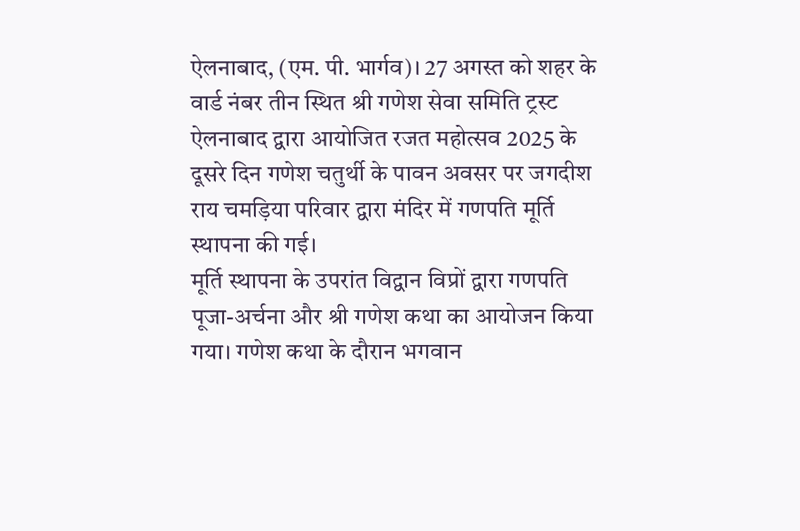ऐलनाबाद, (एम. पी. भार्गव)। 27 अगस्त को शहर के वार्ड नंबर तीन स्थित श्री गणेश सेवा समिति ट्रस्ट ऐलनाबाद द्वारा आयोजित रजत महोत्सव 2025 के दूसरे दिन गणेश चतुर्थी के पावन अवसर पर जगदीश राय चमड़िया परिवार द्वारा मंदिर में गणपति मूर्ति स्थापना की गई।
मूर्ति स्थापना के उपरांत विद्वान विप्रों द्वारा गणपति पूजा-अर्चना और श्री गणेश कथा का आयोजन किया गया। गणेश कथा के दौरान भगवान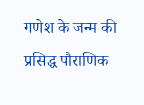गणेश के जन्म की प्रसिद्ध पौराणिक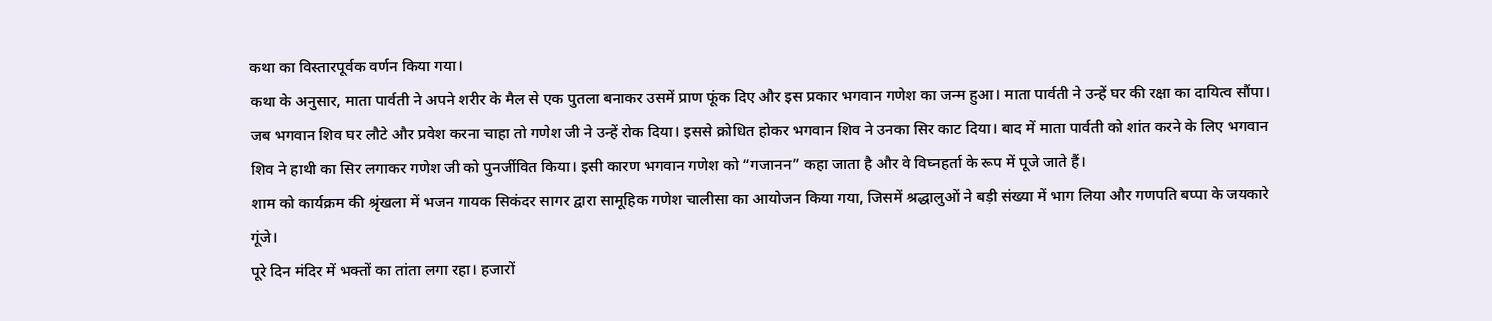कथा का विस्तारपूर्वक वर्णन किया गया।
कथा के अनुसार, माता पार्वती ने अपने शरीर के मैल से एक पुतला बनाकर उसमें प्राण फूंक दिए और इस प्रकार भगवान गणेश का जन्म हुआ। माता पार्वती ने उन्हें घर की रक्षा का दायित्व सौंपा। जब भगवान शिव घर लौटे और प्रवेश करना चाहा तो गणेश जी ने उन्हें रोक दिया। इससे क्रोधित होकर भगवान शिव ने उनका सिर काट दिया। बाद में माता पार्वती को शांत करने के लिए भगवान शिव ने हाथी का सिर लगाकर गणेश जी को पुनर्जीवित किया। इसी कारण भगवान गणेश को “गजानन” कहा जाता है और वे विघ्नहर्ता के रूप में पूजे जाते हैं।
शाम को कार्यक्रम की श्रृंखला में भजन गायक सिकंदर सागर द्वारा सामूहिक गणेश चालीसा का आयोजन किया गया, जिसमें श्रद्धालुओं ने बड़ी संख्या में भाग लिया और गणपति बप्पा के जयकारे गूंजे।
पूरे दिन मंदिर में भक्तों का तांता लगा रहा। हजारों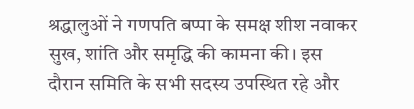श्रद्धालुओं ने गणपति बप्पा के समक्ष शीश नवाकर सुख, शांति और समृद्धि की कामना की। इस दौरान समिति के सभी सदस्य उपस्थित रहे और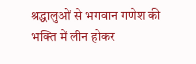श्रद्धालुओं से भगवान गणेश की भक्ति में लीन होकर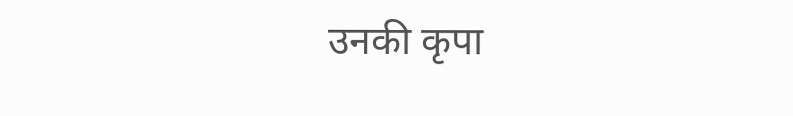उनकी कृपा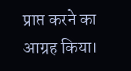प्राप्त करने का आग्रह किया।